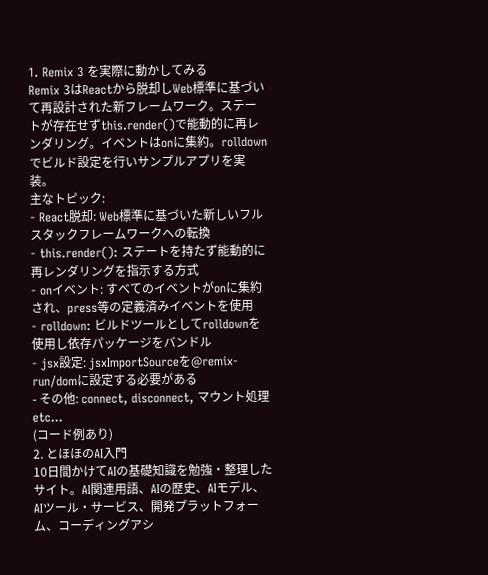1. Remix 3 を実際に動かしてみる
Remix 3はReactから脱却しWeb標準に基づいて再設計された新フレームワーク。ステートが存在せずthis.render()で能動的に再レンダリング。イベントはonに集約。rolldownでビルド設定を行いサンプルアプリを実装。
主なトピック:
- React脱却: Web標準に基づいた新しいフルスタックフレームワークへの転換
- this.render(): ステートを持たず能動的に再レンダリングを指示する方式
- onイベント: すべてのイベントがonに集約され、press等の定義済みイベントを使用
- rolldown: ビルドツールとしてrolldownを使用し依存パッケージをバンドル
- jsx設定: jsxImportSourceを@remix-run/domに設定する必要がある
- その他: connect, disconnect, マウント処理 etc...
(コード例あり)
2. とほほのAI入門
10日間かけてAIの基礎知識を勉強・整理したサイト。AI関連用語、AIの歴史、AIモデル、AIツール・サービス、開発プラットフォーム、コーディングアシ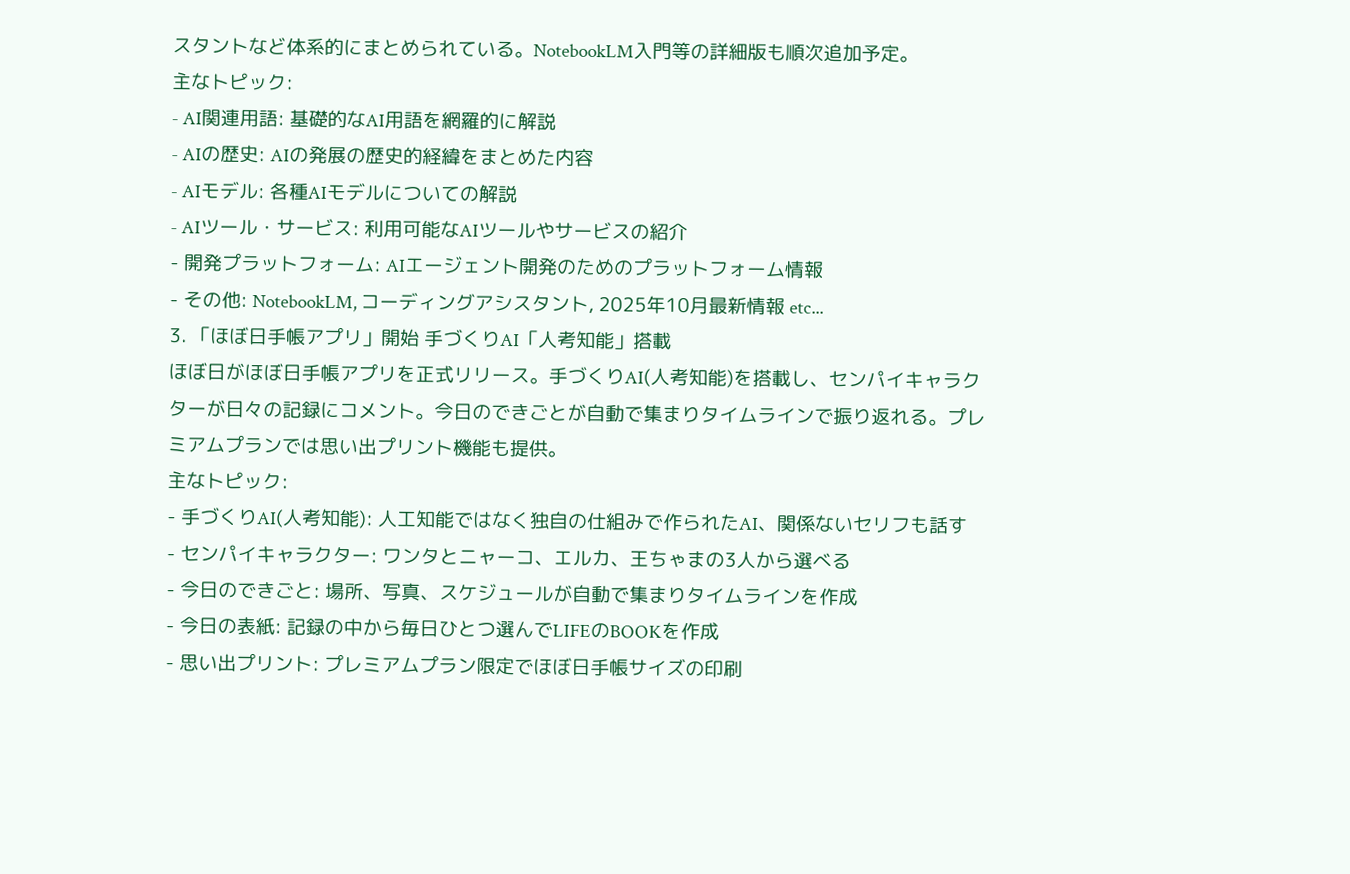スタントなど体系的にまとめられている。NotebookLM入門等の詳細版も順次追加予定。
主なトピック:
- AI関連用語: 基礎的なAI用語を網羅的に解説
- AIの歴史: AIの発展の歴史的経緯をまとめた内容
- AIモデル: 各種AIモデルについての解説
- AIツール・サービス: 利用可能なAIツールやサービスの紹介
- 開発プラットフォーム: AIエージェント開発のためのプラットフォーム情報
- その他: NotebookLM, コーディングアシスタント, 2025年10月最新情報 etc...
3. 「ほぼ日手帳アプリ」開始 手づくりAI「人考知能」搭載
ほぼ日がほぼ日手帳アプリを正式リリース。手づくりAI(人考知能)を搭載し、センパイキャラクターが日々の記録にコメント。今日のできごとが自動で集まりタイムラインで振り返れる。プレミアムプランでは思い出プリント機能も提供。
主なトピック:
- 手づくりAI(人考知能): 人工知能ではなく独自の仕組みで作られたAI、関係ないセリフも話す
- センパイキャラクター: ワンタとニャーコ、エルカ、王ちゃまの3人から選べる
- 今日のできごと: 場所、写真、スケジュールが自動で集まりタイムラインを作成
- 今日の表紙: 記録の中から毎日ひとつ選んでLIFEのBOOKを作成
- 思い出プリント: プレミアムプラン限定でほぼ日手帳サイズの印刷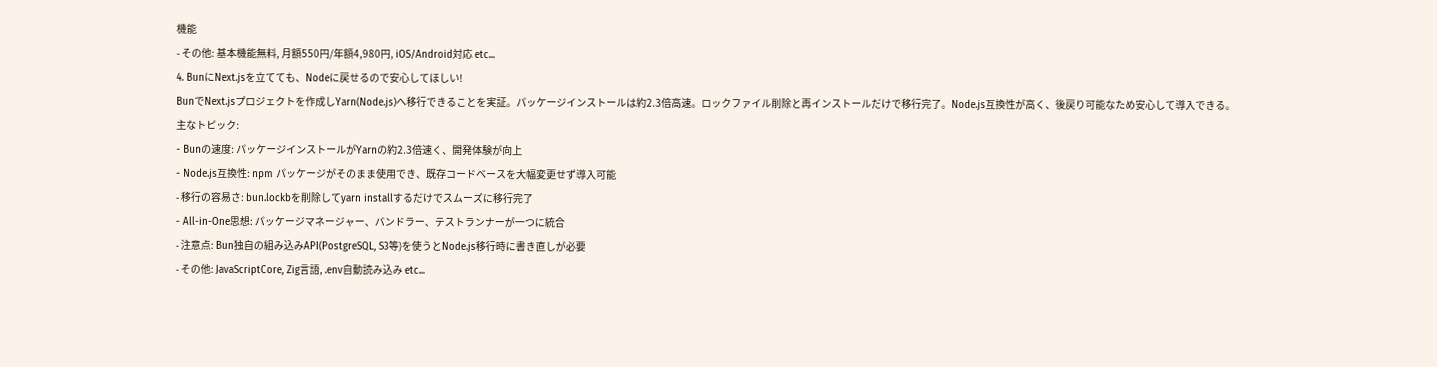機能
- その他: 基本機能無料, 月額550円/年額4,980円, iOS/Android対応 etc...
4. BunにNext.jsを立てても、Nodeに戻せるので安心してほしい!
BunでNext.jsプロジェクトを作成しYarn(Node.js)へ移行できることを実証。パッケージインストールは約2.3倍高速。ロックファイル削除と再インストールだけで移行完了。Node.js互換性が高く、後戻り可能なため安心して導入できる。
主なトピック:
- Bunの速度: パッケージインストールがYarnの約2.3倍速く、開発体験が向上
- Node.js互換性: npm パッケージがそのまま使用でき、既存コードベースを大幅変更せず導入可能
- 移行の容易さ: bun.lockbを削除してyarn installするだけでスムーズに移行完了
- All-in-One思想: パッケージマネージャー、バンドラー、テストランナーが一つに統合
- 注意点: Bun独自の組み込みAPI(PostgreSQL, S3等)を使うとNode.js移行時に書き直しが必要
- その他: JavaScriptCore, Zig言語, .env自動読み込み etc...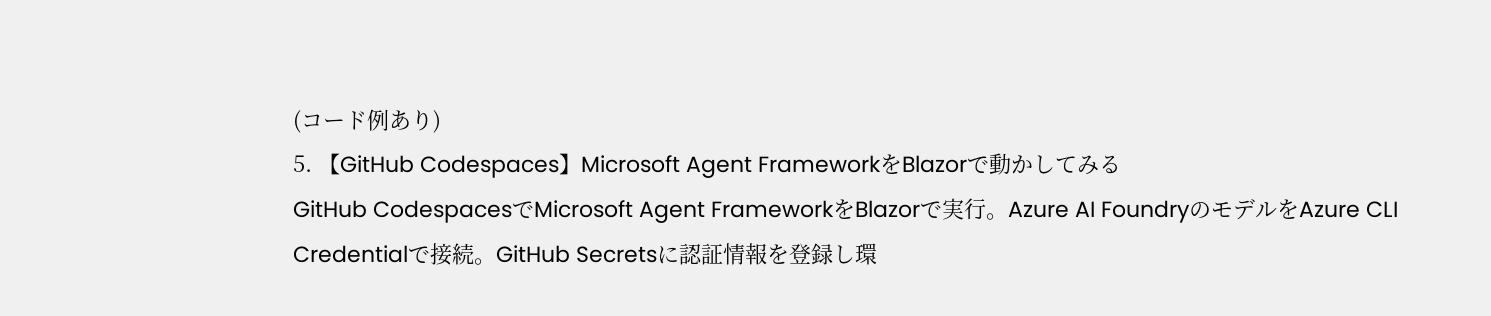(コード例あり)
5. 【GitHub Codespaces】Microsoft Agent FrameworkをBlazorで動かしてみる
GitHub CodespacesでMicrosoft Agent FrameworkをBlazorで実行。Azure AI FoundryのモデルをAzure CLI Credentialで接続。GitHub Secretsに認証情報を登録し環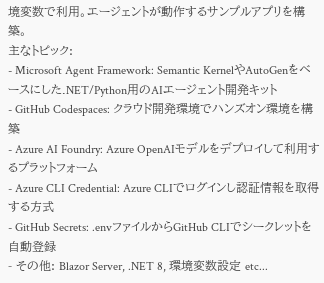境変数で利用。エージェントが動作するサンプルアプリを構築。
主なトピック:
- Microsoft Agent Framework: Semantic KernelやAutoGenをベースにした.NET/Python用のAIエージェント開発キット
- GitHub Codespaces: クラウド開発環境でハンズオン環境を構築
- Azure AI Foundry: Azure OpenAIモデルをデプロイして利用するプラットフォーム
- Azure CLI Credential: Azure CLIでログインし認証情報を取得する方式
- GitHub Secrets: .envファイルからGitHub CLIでシークレットを自動登録
- その他: Blazor Server, .NET 8, 環境変数設定 etc...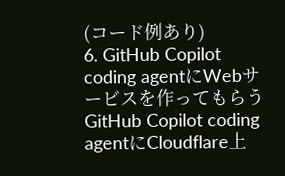(コード例あり)
6. GitHub Copilot coding agentにWebサービスを作ってもらう
GitHub Copilot coding agentにCloudflare上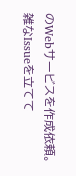のWebサービスを作成依頼。雑なIssueを立てて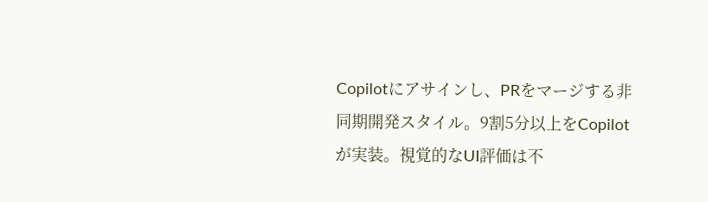Copilotにアサインし、PRをマージする非同期開発スタイル。9割5分以上をCopilotが実装。視覚的なUI評価は不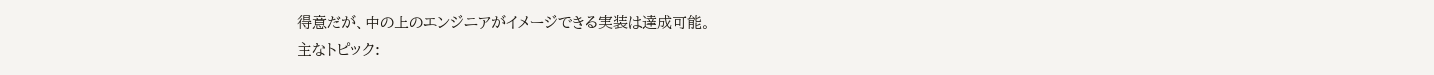得意だが、中の上のエンジニアがイメージできる実装は達成可能。
主なトピック: